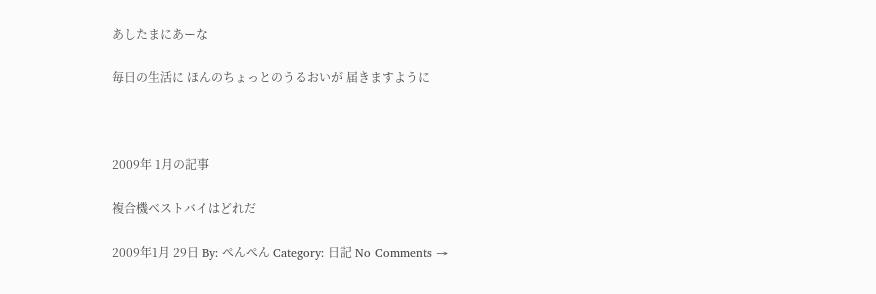あしたまにあーな

毎日の生活に ほんのちょっとのうるおいが 届きますように



2009年 1月の記事

複合機ベストバイはどれだ

2009年1月 29日 By: ぺんぺん Category: 日記 No Comments →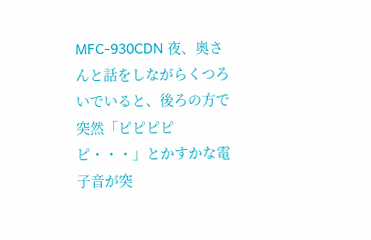MFC-930CDN 夜、奥さんと話をしながらくつろいでいると、後ろの方で突然「ピピピピピ・・・」とかすかな電子音が突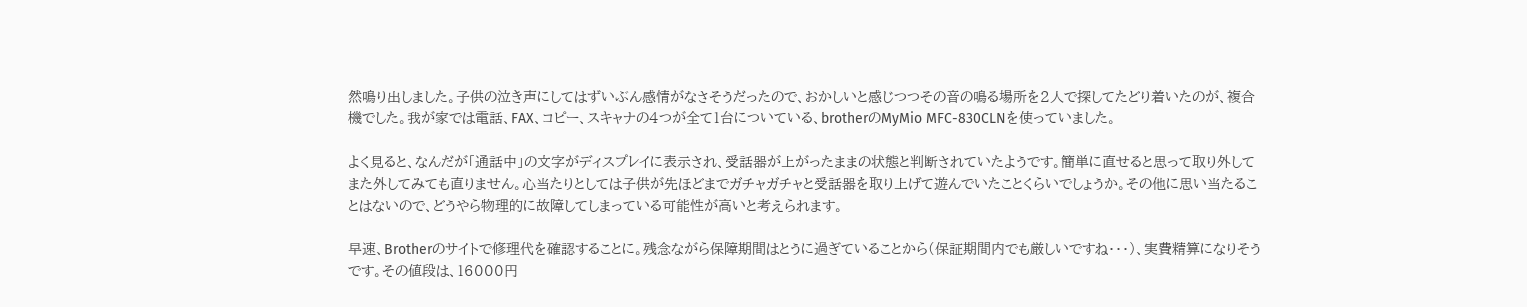然鳴り出しました。子供の泣き声にしてはずいぶん感情がなさそうだったので、おかしいと感じつつその音の鳴る場所を2人で探してたどり着いたのが、複合機でした。我が家では電話、FAX、コピー、スキャナの4つが全て1台についている、brotherのMyMio MFC-830CLNを使っていました。

よく見ると、なんだが「通話中」の文字がディスプレイに表示され、受話器が上がったままの状態と判断されていたようです。簡単に直せると思って取り外してまた外してみても直りません。心当たりとしては子供が先ほどまでガチャガチャと受話器を取り上げて遊んでいたことくらいでしょうか。その他に思い当たることはないので、どうやら物理的に故障してしまっている可能性が高いと考えられます。

早速、Brotherのサイトで修理代を確認することに。残念ながら保障期間はとうに過ぎていることから(保証期間内でも厳しいですね・・・)、実費精算になりそうです。その値段は、16000円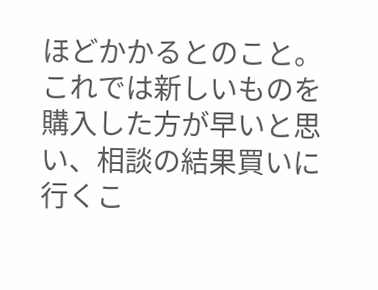ほどかかるとのこと。これでは新しいものを購入した方が早いと思い、相談の結果買いに行くこ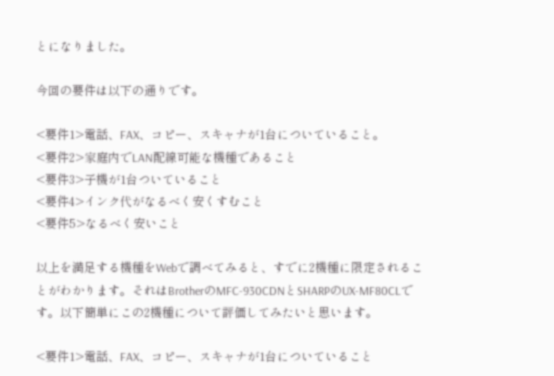とになりました。

今回の要件は以下の通りです。

<要件1>電話、FAX、コピー、スキャナが1台についていること。
<要件2>家庭内でLAN配線可能な機種であること
<要件3>子機が1台ついていること
<要件4>インク代がなるべく安くすむこと
<要件5>なるべく安いこと

以上を満足する機種をWebで調べてみると、すでに2機種に限定されることがわかります。それはBrotherのMFC-930CDNとSHARPのUX-MF80CLです。以下簡単にこの2機種について評価してみたいと思います。

<要件1>電話、FAX、コピー、スキャナが1台についていること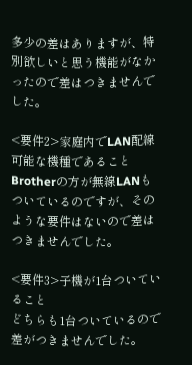多少の差はありますが、特別欲しいと思う機能がなかったので差はつきませんでした。

<要件2>家庭内でLAN配線可能な機種であること
Brotherの方が無線LANもついているのですが、そのような要件はないので差はつきませんでした。

<要件3>子機が1台ついていること
どちらも1台ついているので差がつきませんでした。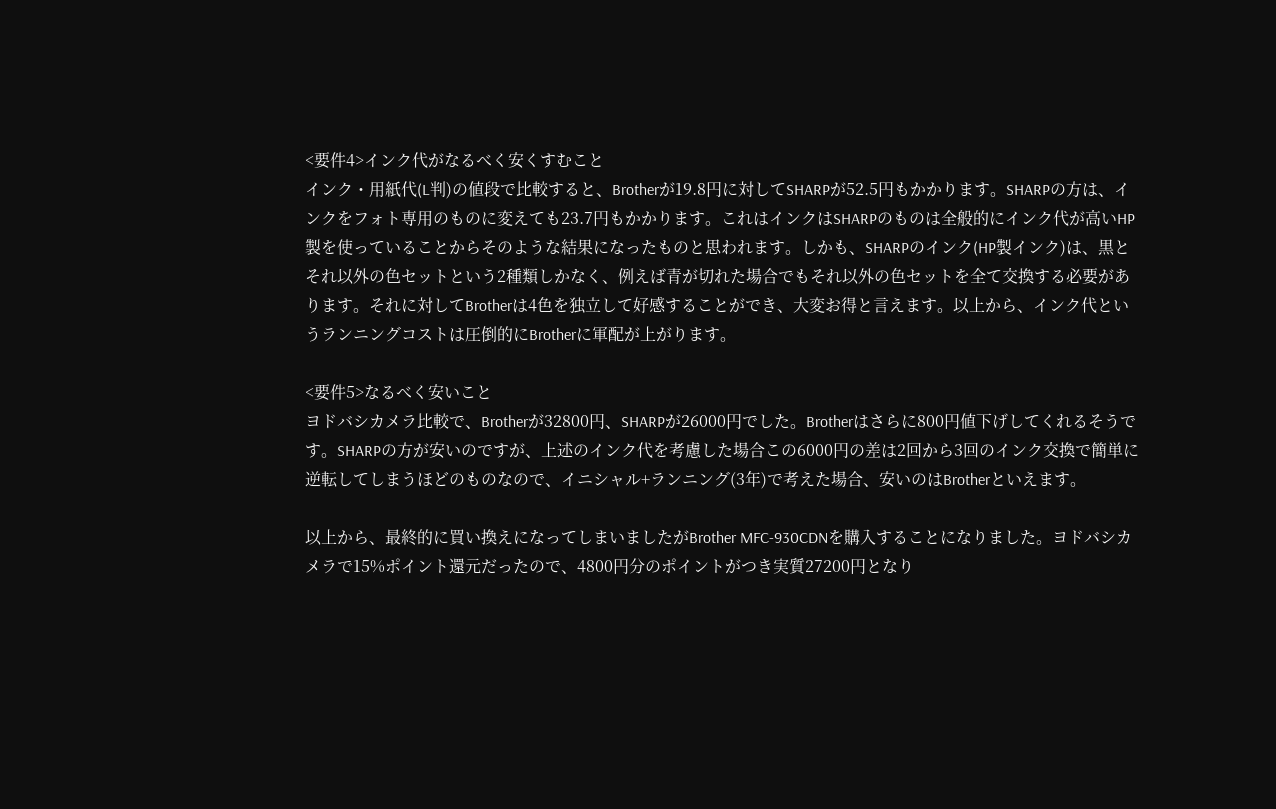<要件4>インク代がなるべく安くすむこと
インク・用紙代(L判)の値段で比較すると、Brotherが19.8円に対してSHARPが52.5円もかかります。SHARPの方は、インクをフォト専用のものに変えても23.7円もかかります。これはインクはSHARPのものは全般的にインク代が高いHP製を使っていることからそのような結果になったものと思われます。しかも、SHARPのインク(HP製インク)は、黒とそれ以外の色セットという2種類しかなく、例えば青が切れた場合でもそれ以外の色セットを全て交換する必要があります。それに対してBrotherは4色を独立して好感することができ、大変お得と言えます。以上から、インク代というランニングコストは圧倒的にBrotherに軍配が上がります。

<要件5>なるべく安いこと
ヨドバシカメラ比較で、Brotherが32800円、SHARPが26000円でした。Brotherはさらに800円値下げしてくれるそうです。SHARPの方が安いのですが、上述のインク代を考慮した場合この6000円の差は2回から3回のインク交換で簡単に逆転してしまうほどのものなので、イニシャル+ランニング(3年)で考えた場合、安いのはBrotherといえます。

以上から、最終的に買い換えになってしまいましたがBrother MFC-930CDNを購入することになりました。ヨドバシカメラで15%ポイント還元だったので、4800円分のポイントがつき実質27200円となり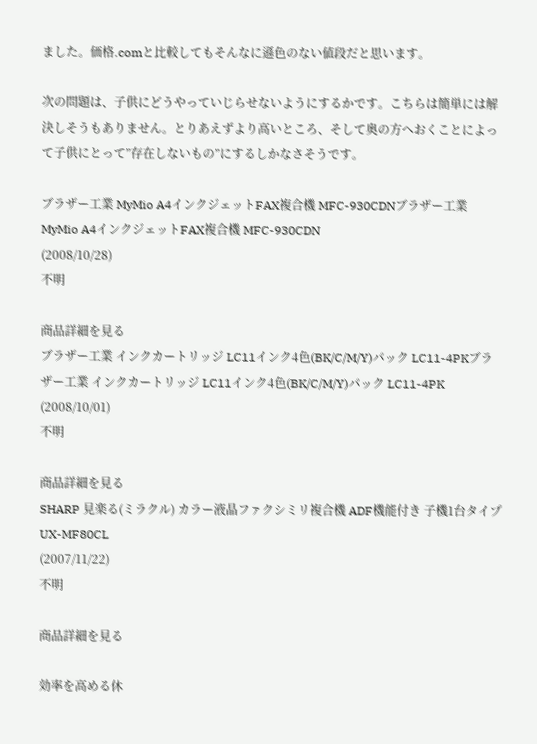ました。価格.comと比較してもそんなに遜色のない値段だと思います。

次の問題は、子供にどうやっていじらせないようにするかです。こちらは簡単には解決しそうもありません。とりあえずより高いところ、そして奥の方へおくことによって子供にとって”存在しないもの”にするしかなさそうです。

ブラザー工業 MyMio A4インクジェットFAX複合機 MFC-930CDNブラザー工業 MyMio A4インクジェットFAX複合機 MFC-930CDN
(2008/10/28)
不明

商品詳細を見る
ブラザー工業 インクカートリッジ LC11インク4色(BK/C/M/Y)パック LC11-4PKブラザー工業 インクカートリッジ LC11インク4色(BK/C/M/Y)パック LC11-4PK
(2008/10/01)
不明

商品詳細を見る
SHARP 見楽る(ミラクル) カラー液晶ファクシミリ複合機 ADF機能付き 子機1台タイプ UX-MF80CL
(2007/11/22)
不明

商品詳細を見る

効率を高める休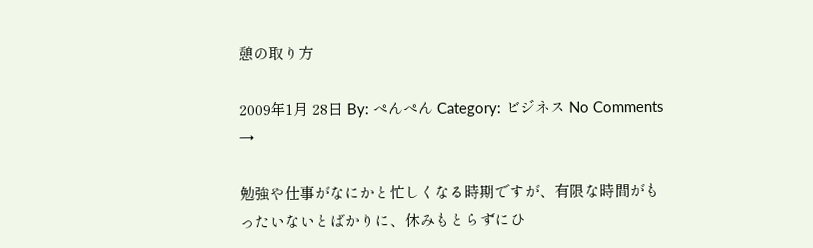憩の取り方

2009年1月 28日 By: ぺんぺん Category: ビジネス No Comments →

勉強や仕事がなにかと忙しくなる時期ですが、有限な時間がもったいないとばかりに、休みもとらずにひ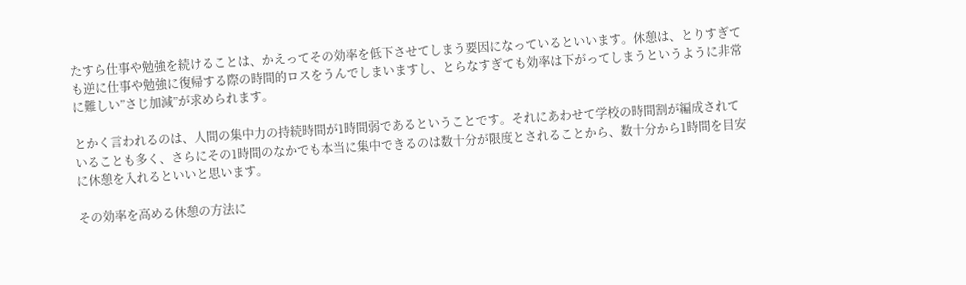たすら仕事や勉強を続けることは、かえってその効率を低下させてしまう要因になっているといいます。休憩は、とりすぎても逆に仕事や勉強に復帰する際の時間的ロスをうんでしまいますし、とらなすぎても効率は下がってしまうというように非常に難しい”さじ加減”が求められます。

とかく言われるのは、人間の集中力の持続時間が1時間弱であるということです。それにあわせて学校の時間割が編成されていることも多く、さらにその1時間のなかでも本当に集中できるのは数十分が限度とされることから、数十分から1時間を目安に休憩を入れるといいと思います。

その効率を高める休憩の方法に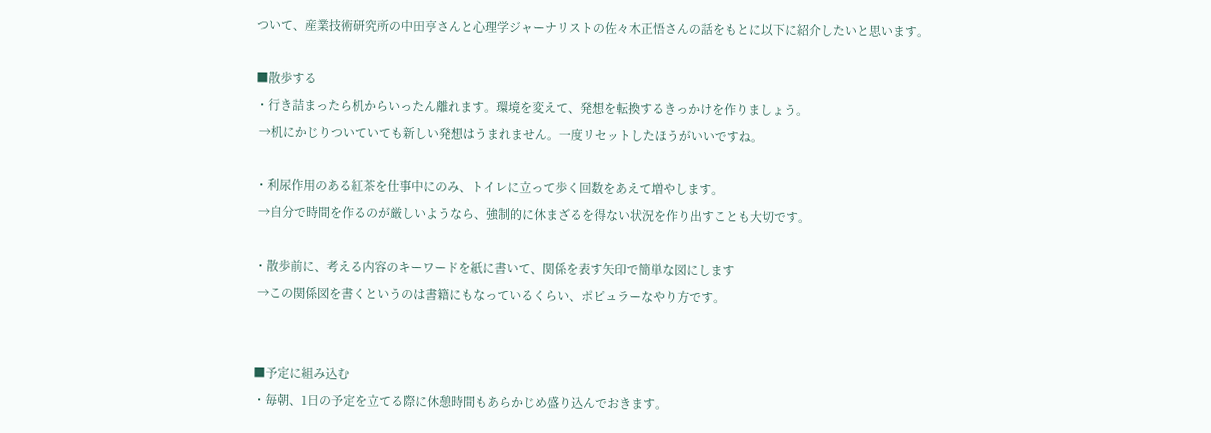ついて、産業技術研究所の中田亨さんと心理学ジャーナリストの佐々木正悟さんの話をもとに以下に紹介したいと思います。

■散歩する
・行き詰まったら机からいったん離れます。環境を変えて、発想を転換するきっかけを作りましょう。
 →机にかじりついていても新しい発想はうまれません。一度リセットしたほうがいいですね。

・利尿作用のある紅茶を仕事中にのみ、トイレに立って歩く回数をあえて増やします。
 →自分で時間を作るのが厳しいようなら、強制的に休まざるを得ない状況を作り出すことも大切です。

・散歩前に、考える内容のキーワードを紙に書いて、関係を表す矢印で簡単な図にします
 →この関係図を書くというのは書籍にもなっているくらい、ポピュラーなやり方です。


■予定に組み込む
・毎朝、1日の予定を立てる際に休憩時間もあらかじめ盛り込んでおきます。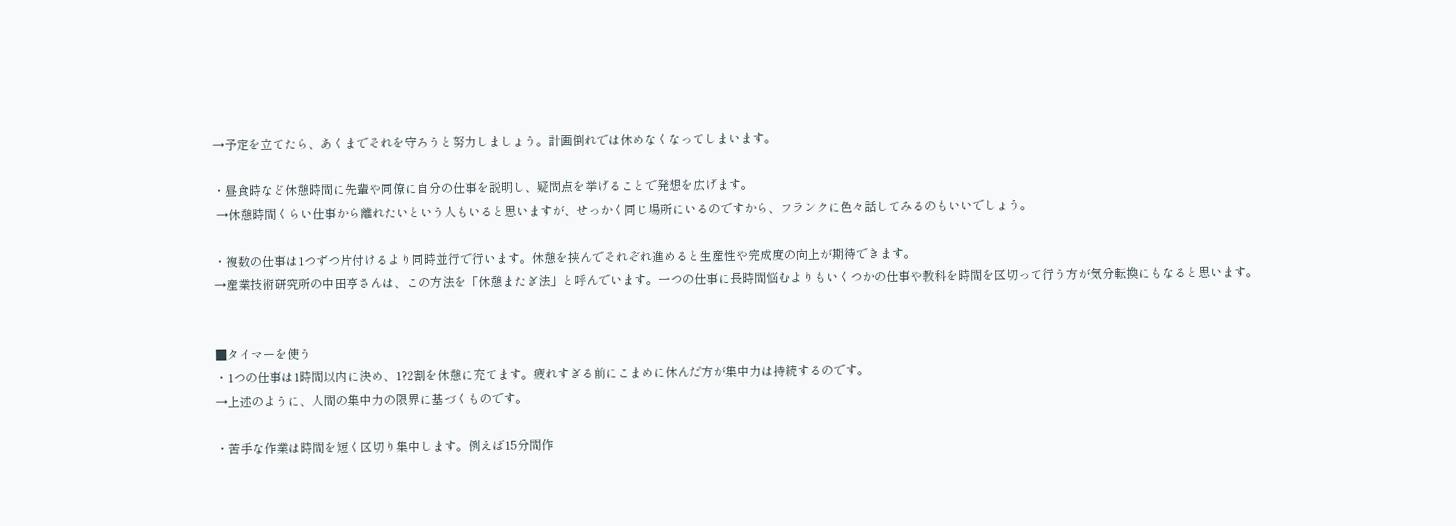→予定を立てたら、あくまでそれを守ろうと努力しましょう。計画倒れでは休めなくなってしまいます。

・昼食時など休憩時間に先輩や同僚に自分の仕事を説明し、疑問点を挙げることで発想を広げます。
 →休憩時間くらい仕事から離れたいという人もいると思いますが、せっかく同じ場所にいるのですから、フランクに色々話してみるのもいいでしょう。

・複数の仕事は1つずつ片付けるより同時並行で行います。休憩を挟んでそれぞれ進めると生産性や完成度の向上が期待できます。
→産業技術研究所の中田亨さんは、この方法を「休憩またぎ法」と呼んでいます。一つの仕事に長時間悩むよりもいくつかの仕事や教科を時間を区切って行う方が気分転換にもなると思います。


■タイマーを使う
・1つの仕事は1時間以内に決め、1?2割を休憩に充てます。疲れすぎる前にこまめに休んだ方が集中力は持続するのです。
→上述のように、人間の集中力の限界に基づくものです。

・苦手な作業は時間を短く区切り集中します。例えば15分間作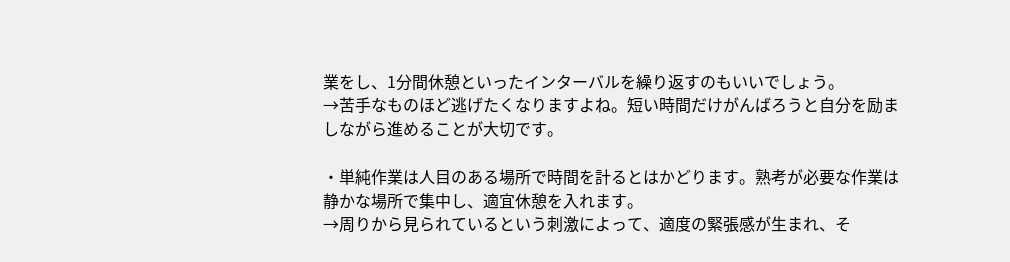業をし、1分間休憩といったインターバルを繰り返すのもいいでしょう。
→苦手なものほど逃げたくなりますよね。短い時間だけがんばろうと自分を励ましながら進めることが大切です。

・単純作業は人目のある場所で時間を計るとはかどります。熟考が必要な作業は静かな場所で集中し、適宜休憩を入れます。
→周りから見られているという刺激によって、適度の緊張感が生まれ、そ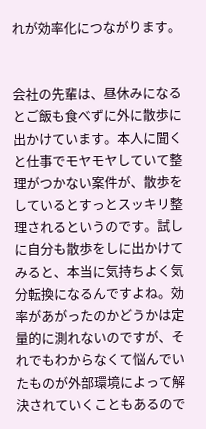れが効率化につながります。


会社の先輩は、昼休みになるとご飯も食べずに外に散歩に出かけています。本人に聞くと仕事でモヤモヤしていて整理がつかない案件が、散歩をしているとすっとスッキリ整理されるというのです。試しに自分も散歩をしに出かけてみると、本当に気持ちよく気分転換になるんですよね。効率があがったのかどうかは定量的に測れないのですが、それでもわからなくて悩んでいたものが外部環境によって解決されていくこともあるので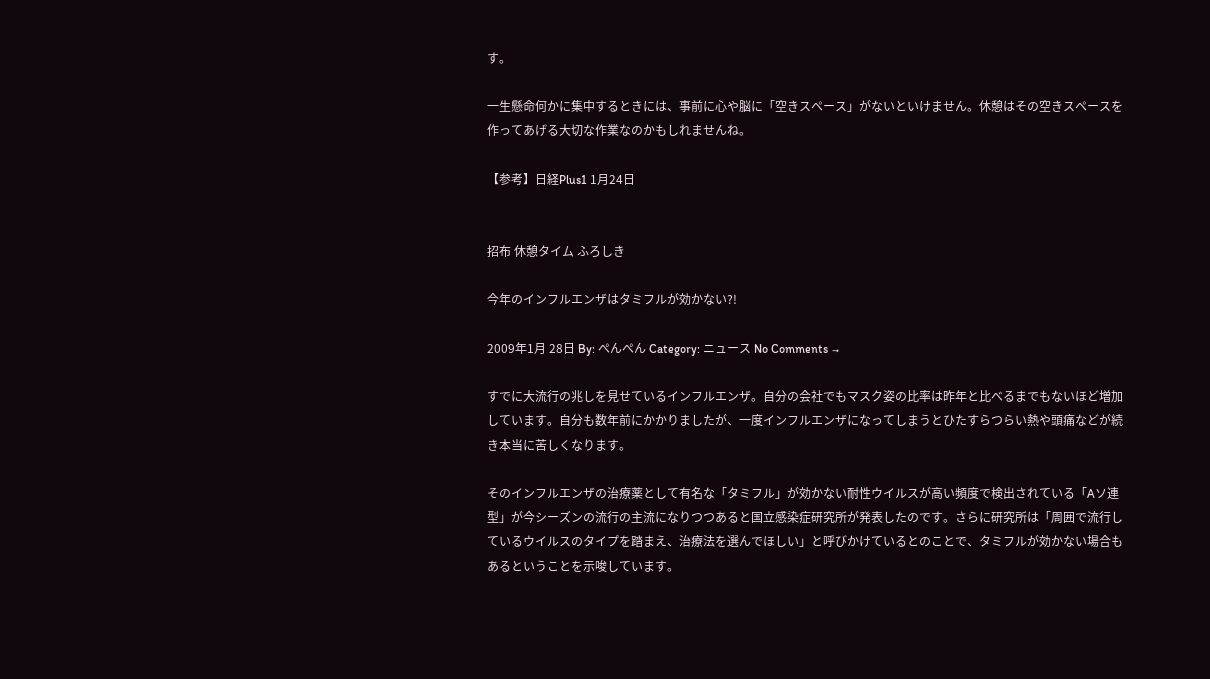す。

一生懸命何かに集中するときには、事前に心や脳に「空きスペース」がないといけません。休憩はその空きスペースを作ってあげる大切な作業なのかもしれませんね。

【参考】日経Plus1 1月24日


招布 休憩タイム ふろしき

今年のインフルエンザはタミフルが効かない?!

2009年1月 28日 By: ぺんぺん Category: ニュース No Comments →

すでに大流行の兆しを見せているインフルエンザ。自分の会社でもマスク姿の比率は昨年と比べるまでもないほど増加しています。自分も数年前にかかりましたが、一度インフルエンザになってしまうとひたすらつらい熱や頭痛などが続き本当に苦しくなります。

そのインフルエンザの治療薬として有名な「タミフル」が効かない耐性ウイルスが高い頻度で検出されている「Aソ連型」が今シーズンの流行の主流になりつつあると国立感染症研究所が発表したのです。さらに研究所は「周囲で流行しているウイルスのタイプを踏まえ、治療法を選んでほしい」と呼びかけているとのことで、タミフルが効かない場合もあるということを示唆しています。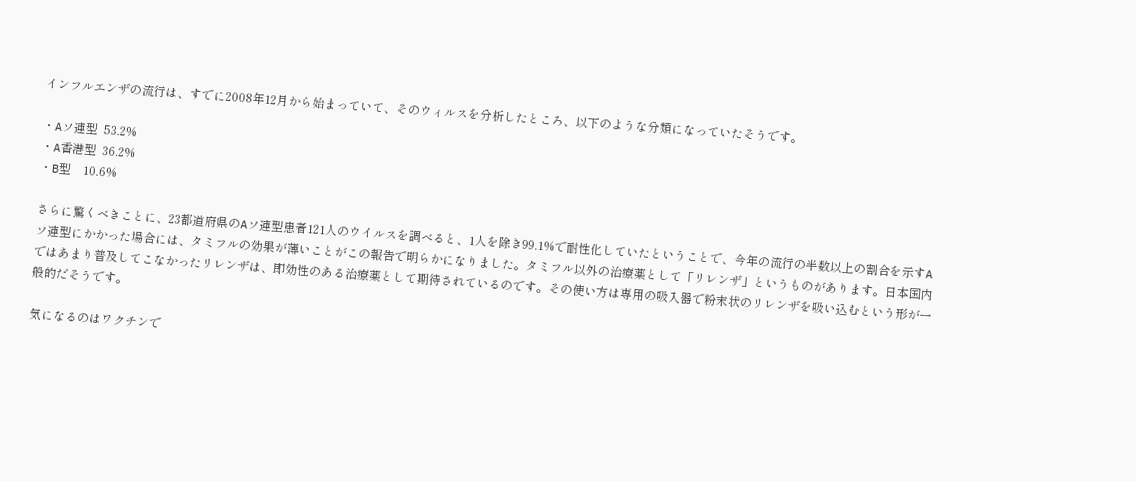インフルエンザの流行は、すでに2008年12月から始まっていて、そのウィルスを分析したところ、以下のような分類になっていたそうです。

・Aソ連型  53.2%
・A香港型  36.2%
・B型    10.6%

さらに驚くべきことに、23都道府県のAソ連型患者121人のウイルスを調べると、1人を除き99.1%で耐性化していたということで、今年の流行の半数以上の割合を示すAソ連型にかかった場合には、タミフルの効果が薄いことがこの報告で明らかになりました。タミフル以外の治療薬として「リレンザ」というものがあります。日本国内ではあまり普及してこなかったリレンザは、即効性のある治療薬として期待されているのです。その使い方は専用の吸入器で粉末状のリレンザを吸い込むという形が一般的だそうです。

気になるのはワクチンで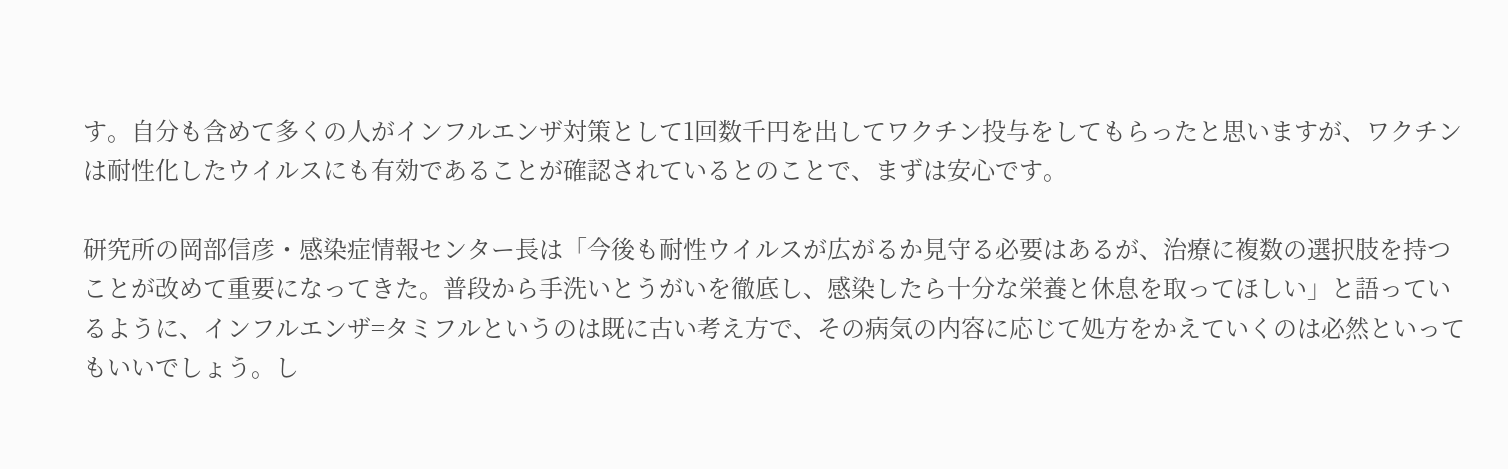す。自分も含めて多くの人がインフルエンザ対策として1回数千円を出してワクチン投与をしてもらったと思いますが、ワクチンは耐性化したウイルスにも有効であることが確認されているとのことで、まずは安心です。

研究所の岡部信彦・感染症情報センター長は「今後も耐性ウイルスが広がるか見守る必要はあるが、治療に複数の選択肢を持つことが改めて重要になってきた。普段から手洗いとうがいを徹底し、感染したら十分な栄養と休息を取ってほしい」と語っているように、インフルエンザ=タミフルというのは既に古い考え方で、その病気の内容に応じて処方をかえていくのは必然といってもいいでしょう。し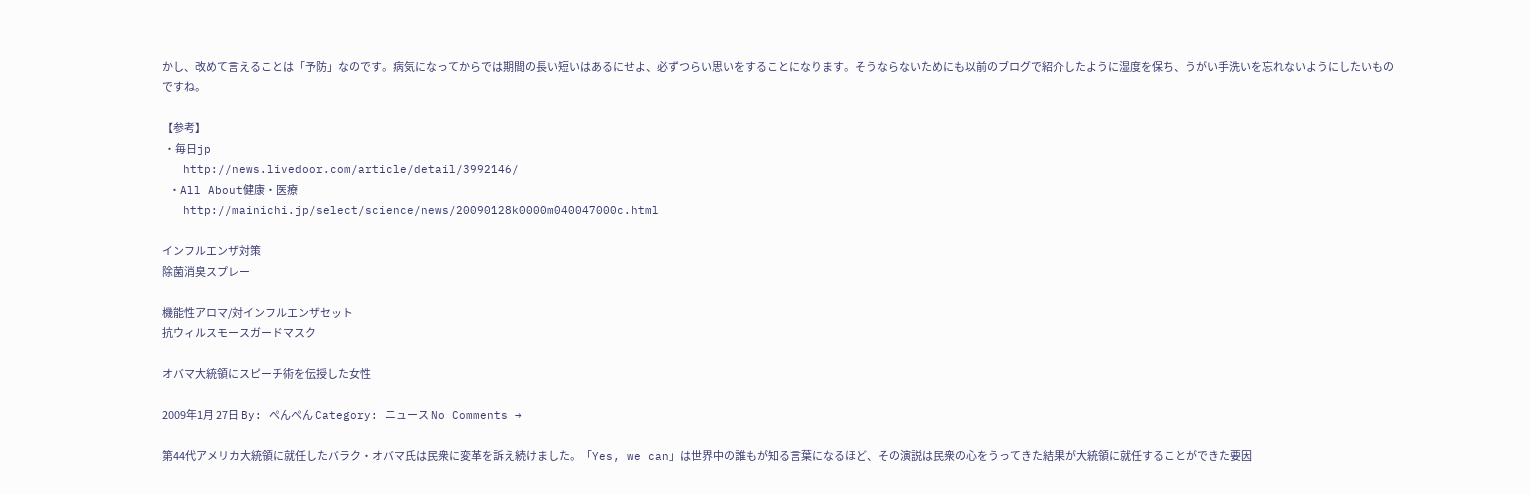かし、改めて言えることは「予防」なのです。病気になってからでは期間の長い短いはあるにせよ、必ずつらい思いをすることになります。そうならないためにも以前のブログで紹介したように湿度を保ち、うがい手洗いを忘れないようにしたいものですね。

【参考】
 ・毎日jp
   http://news.livedoor.com/article/detail/3992146/
 ・All About健康・医療
   http://mainichi.jp/select/science/news/20090128k0000m040047000c.html

インフルエンザ対策
除菌消臭スプレー

機能性アロマ/対インフルエンザセット
抗ウィルスモースガードマスク

オバマ大統領にスピーチ術を伝授した女性

2009年1月 27日 By: ぺんぺん Category: ニュース No Comments →

第44代アメリカ大統領に就任したバラク・オバマ氏は民衆に変革を訴え続けました。「Yes, we can」は世界中の誰もが知る言葉になるほど、その演説は民衆の心をうってきた結果が大統領に就任することができた要因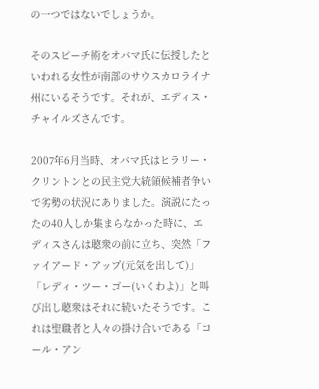の一つではないでしょうか。

そのスピーチ術をオバマ氏に伝授したといわれる女性が南部のサウスカロライナ州にいるそうです。それが、エディス・チャイルズさんです。

2007年6月当時、オバマ氏はヒラリー・クリントンとの民主党大統領候補者争いで劣勢の状況にありました。演説にたったの40人しか集まらなかった時に、エディスさんは聴衆の前に立ち、突然「ファイアード・アップ(元気を出して)」「レディ・ツー・ゴー(いくわよ)」と叫び出し聴衆はそれに続いたそうです。これは聖職者と人々の掛け合いである「コール・アン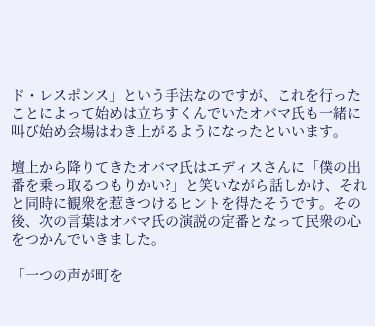ド・レスポンス」という手法なのですが、これを行ったことによって始めは立ちすくんでいたオバマ氏も一緒に叫び始め会場はわき上がるようになったといいます。

壇上から降りてきたオバマ氏はエディスさんに「僕の出番を乗っ取るつもりかい?」と笑いながら話しかけ、それと同時に観衆を惹きつけるヒントを得たそうです。その後、次の言葉はオバマ氏の演説の定番となって民衆の心をつかんでいきました。

「一つの声が町を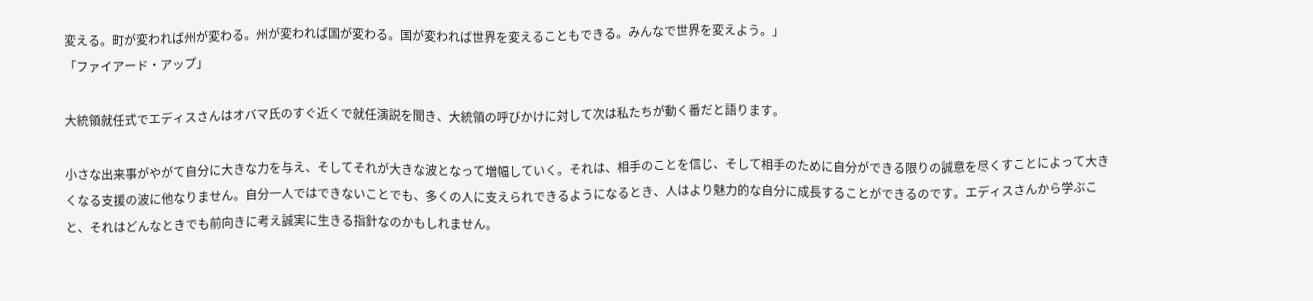変える。町が変われば州が変わる。州が変われば国が変わる。国が変われば世界を変えることもできる。みんなで世界を変えよう。」
「ファイアード・アップ」

大統領就任式でエディスさんはオバマ氏のすぐ近くで就任演説を聞き、大統領の呼びかけに対して次は私たちが動く番だと語ります。

小さな出来事がやがて自分に大きな力を与え、そしてそれが大きな波となって増幅していく。それは、相手のことを信じ、そして相手のために自分ができる限りの誠意を尽くすことによって大きくなる支援の波に他なりません。自分一人ではできないことでも、多くの人に支えられできるようになるとき、人はより魅力的な自分に成長することができるのです。エディスさんから学ぶこと、それはどんなときでも前向きに考え誠実に生きる指針なのかもしれません。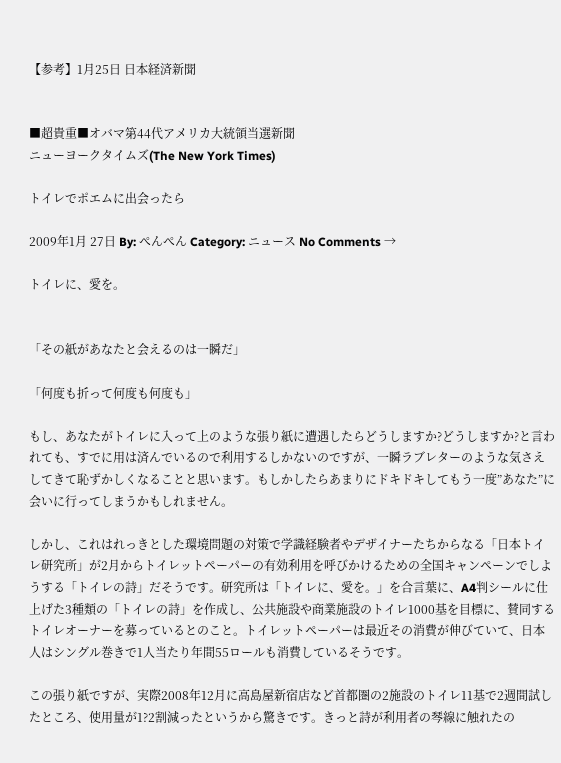【参考】1月25日 日本経済新聞


■超貴重■オバマ第44代アメリカ大統領当選新聞
ニューヨークタイムズ(The New York Times)

トイレでポエムに出会ったら

2009年1月 27日 By: ぺんぺん Category: ニュース No Comments →

トイレに、愛を。


「その紙があなたと会えるのは一瞬だ」

「何度も折って何度も何度も」

もし、あなたがトイレに入って上のような張り紙に遭遇したらどうしますか?どうしますか?と言われても、すでに用は済んでいるので利用するしかないのですが、一瞬ラブレターのような気さえしてきて恥ずかしくなることと思います。もしかしたらあまりにドキドキしてもう一度”あなた”に会いに行ってしまうかもしれません。

しかし、これはれっきとした環境問題の対策で学識経験者やデザイナーたちからなる「日本トイレ研究所」が2月からトイレットペーパーの有効利用を呼びかけるための全国キャンペーンでしようする「トイレの詩」だそうです。研究所は「トイレに、愛を。」を合言葉に、A4判シールに仕上げた3種類の「トイレの詩」を作成し、公共施設や商業施設のトイレ1000基を目標に、賛同するトイレオーナーを募っているとのこと。トイレットペーパーは最近その消費が伸びていて、日本人はシングル巻きで1人当たり年間55ロールも消費しているそうです。

この張り紙ですが、実際2008年12月に高島屋新宿店など首都圏の2施設のトイレ11基で2週間試したところ、使用量が1?2割減ったというから驚きです。きっと詩が利用者の琴線に触れたの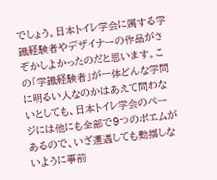でしょう。日本トイレ学会に属する学識経験者やデザイナーの作品がさぞかしよかったのだと思います。この「学識経験者」が一体どんな学問に明るい人なのかはあえて問わないとしても、日本トイレ学会のページには他にも全部で9つのポエムがあるので、いざ遭遇しても動揺しないように事前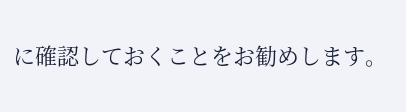に確認しておくことをお勧めします。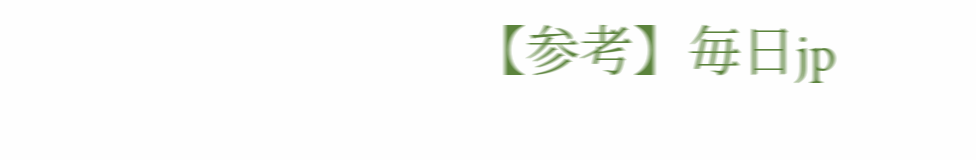【参考】毎日jp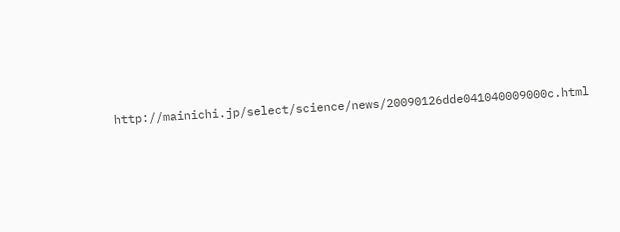http://mainichi.jp/select/science/news/20090126dde041040009000c.html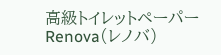高級トイレットペーパーRenova(レノバ)